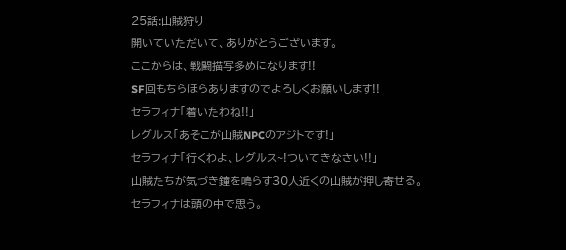25話:山賊狩り
開いていただいて、ありがとうございます。
ここからは、戦闘描写多めになります!!
SF回もちらほらありますのでよろしくお願いします!!
セラフィナ「着いたわね!!」
レグルス「あそこが山賊NPCのアジトです!」
セラフィナ「行くわよ、レグルス~!ついてきなさい!!」
山賊たちが気づき鐘を鳴らす30人近くの山賊が押し寄せる。
セラフィナは頭の中で思う。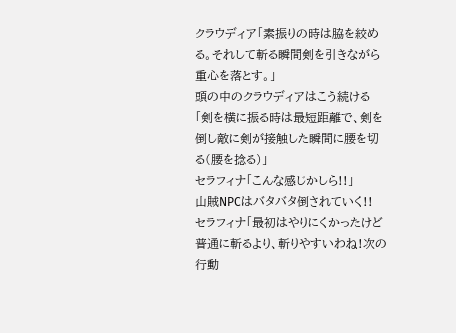クラウディア「素振りの時は脇を絞める。それして斬る瞬間剣を引きながら重心を落とす。」
頭の中のクラウディアはこう続ける
「剣を横に振る時は最短距離で、剣を倒し敵に剣が接触した瞬間に腰を切る(腰を捻る)」
セラフィナ「こんな感じかしら!!」
山賊NPCはバタバタ倒されていく!!
セラフィナ「最初はやりにくかったけど普通に斬るより、斬りやすいわね!次の行動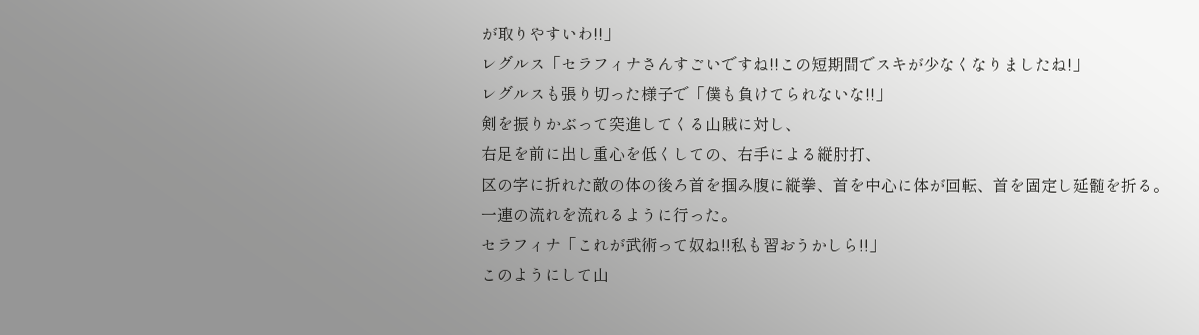が取りやすいわ!!」
レグルス「セラフィナさんすごいですね!!この短期間でスキが少なくなりましたね!」
レグルスも張り切った様子で「僕も負けてられないな!!」
剣を振りかぶって突進してくる山賊に対し、
右足を前に出し重心を低くしての、右手による縦肘打、
区の字に折れた敵の体の後ろ首を掴み腹に縦拳、首を中心に体が回転、首を固定し延髄を折る。
一連の流れを流れるように行った。
セラフィナ「これが武術って奴ね!!私も習おうかしら!!」
このようにして山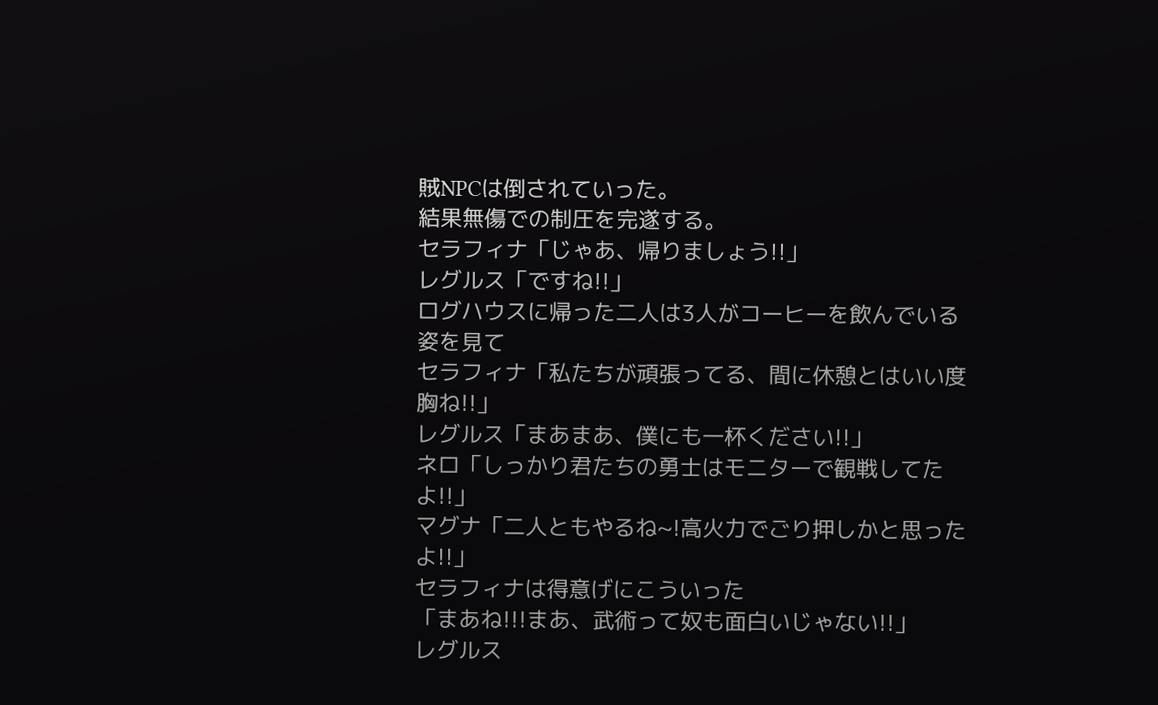賊NPCは倒されていった。
結果無傷での制圧を完遂する。
セラフィナ「じゃあ、帰りましょう!!」
レグルス「ですね!!」
ログハウスに帰った二人は3人がコーヒーを飲んでいる姿を見て
セラフィナ「私たちが頑張ってる、間に休憩とはいい度胸ね!!」
レグルス「まあまあ、僕にも一杯ください!!」
ネロ「しっかり君たちの勇士はモニターで観戦してたよ!!」
マグナ「二人ともやるね~!高火力でごり押しかと思ったよ!!」
セラフィナは得意げにこういった
「まあね!!!まあ、武術って奴も面白いじゃない!!」
レグルス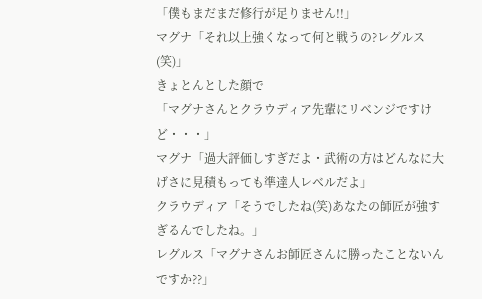「僕もまだまだ修行が足りません!!」
マグナ「それ以上強くなって何と戦うの?レグルス(笑)」
きょとんとした顔で
「マグナさんとクラウディア先輩にリベンジですけど・・・」
マグナ「過大評価しすぎだよ・武術の方はどんなに大げさに見積もっても準達人レベルだよ」
クラウディア「そうでしたね(笑)あなたの師匠が強すぎるんでしたね。」
レグルス「マグナさんお師匠さんに勝ったことないんですか??」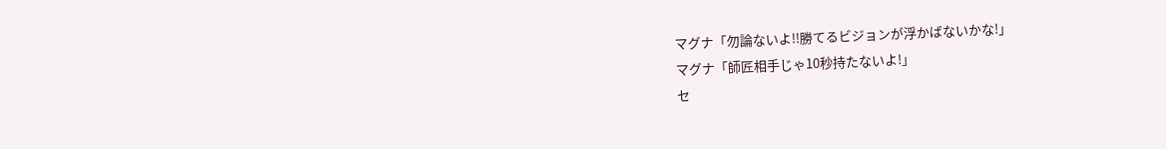マグナ「勿論ないよ!!勝てるビジョンが浮かばないかな!」
マグナ「師匠相手じゃ10秒持たないよ!」
セ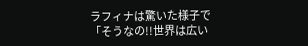ラフィナは驚いた様子で
「そうなの!!世界は広い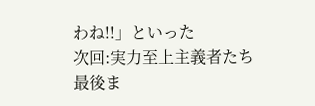わね!!」といった
次回:実力至上主義者たち
最後ま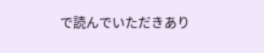で読んでいただきあり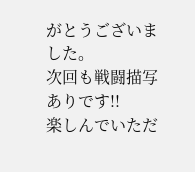がとうございました。
次回も戦闘描写ありです!!
楽しんでいただ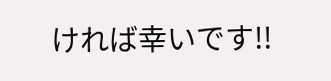ければ幸いです!!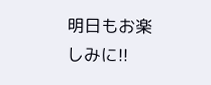明日もお楽しみに!!